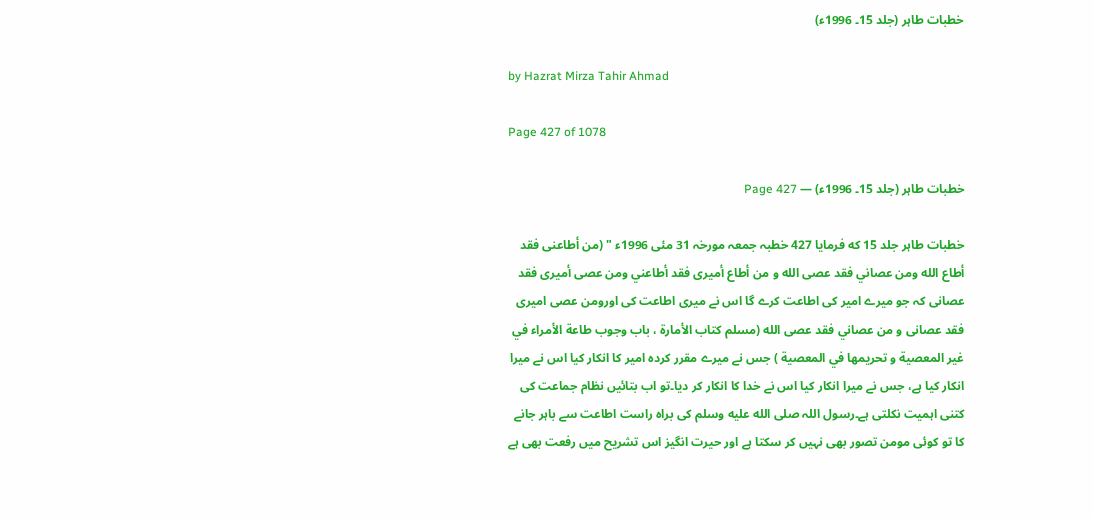خطبات طاہر (جلد 15۔ 1996ء)

by Hazrat Mirza Tahir Ahmad

Page 427 of 1078

خطبات طاہر (جلد 15۔ 1996ء) — Page 427

خطبات طاہر جلد 15 که فرمایا 427 خطبہ جمعہ مورخہ 31 مئی 1996ء " (من أطاعنى فقد أطاع الله ومن عصاني فقد عصى الله و من أطاع أميرى فقد أطاعني ومن عصى أميرى فقد عصانی کہ جو میرے امیر کی اطاعت کرے گا اس نے میری اطاعت کی اورومن عصی امیری فقد عصانی و من عصاني فقد عصى الله (مسلم كتاب الأمارة ، باب وجوب طاعة الأمراء في غير المعصية و تحريمها في المعصية ) جس نے میرے مقرر کردہ امیر کا انکار کیا اس نے میرا انکار کیا ہے، جس نے میرا انکار کیا اس نے خدا کا انکار کر دیا۔تو اب بتائیں نظام جماعت کی کتنی اہمیت نکلتی ہے۔رسول اللہ صلى الله عليه وسلم کی براہ راست اطاعت سے باہر جانے کا تو کوئی مومن تصور بھی نہیں کر سکتا ہے اور حیرت انگیز اس تشریح میں رفعت بھی ہے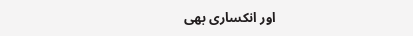اور انکساری بھی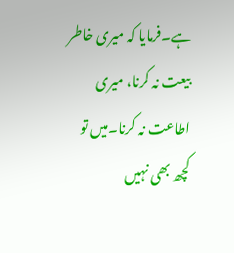ہے۔فرمایا کہ میری خاطر بیعت نہ کرنا، میری اطاعت نہ کرنا۔میں تو کچھ بھی نہیں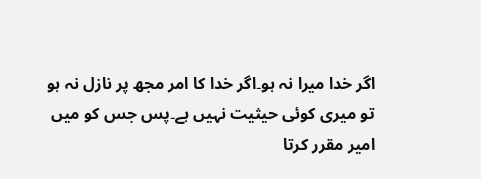اگر خدا میرا نہ ہو۔اگر خدا کا امر مجھ پر نازل نہ ہو تو میری کوئی حیثیت نہیں ہے۔پس جس کو میں امیر مقرر کرتا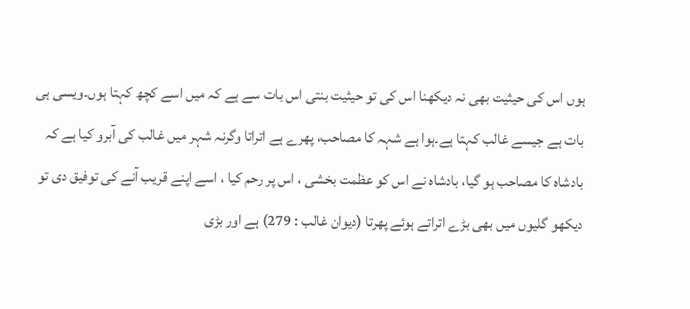ہوں اس کی حیثیت بھی نہ دیکھنا اس کی تو حیثیت بنتی اس بات سے ہے کہ میں اسے کچھ کہتا ہوں۔ویسی ہی بات ہے جیسے غالب کہتا ہے۔ہوا ہے شہہ کا مصاحب، پھرے ہے اتراتا وگرنہ شہر میں غالب کی آبرو کیا ہے کہ بادشاہ کا مصاحب ہو گیا، بادشاہ نے اس کو عظمت بخشی ، اس پر رحم کیا ، اسے اپنے قریب آنے کی توفیق دی تو دیکھو گلیوں میں بھی بڑے اتراتے ہوئے پھرتا (دیوان غالب : 279) ہے اور بڑی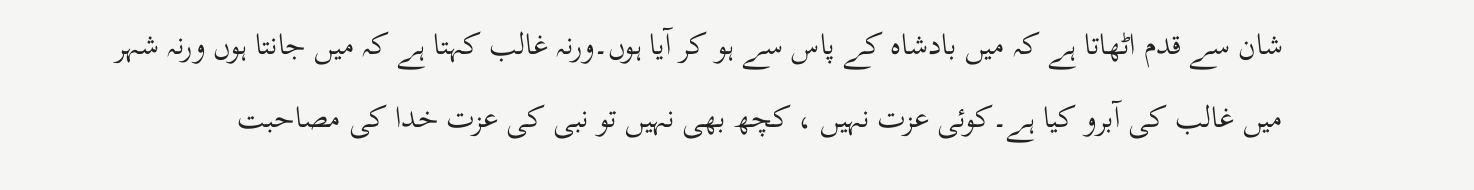شان سے قدم اٹھاتا ہے کہ میں بادشاہ کے پاس سے ہو کر آیا ہوں۔ورنہ غالب کہتا ہے کہ میں جانتا ہوں ورنہ شہر میں غالب کی آبرو کیا ہے۔کوئی عزت نہیں ، کچھ بھی نہیں تو نبی کی عزت خدا کی مصاحبت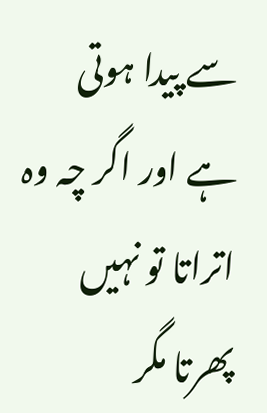سے پیدا ہوتی ہے اور اگر چہ وہ اتراتا تو نہیں پھرتا مگر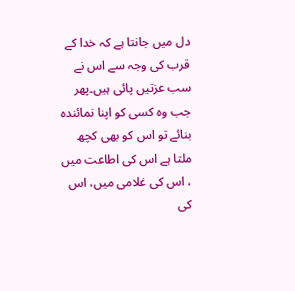دل میں جانتا ہے کہ خدا کے قرب کی وجہ سے اس نے سب عزتیں پائی ہیں۔پھر جب وہ کسی کو اپنا نمائندہ بنائے تو اس کو بھی کچھ ملتا ہے اس کی اطاعت میں ، اس کی غلامی میں، اس کی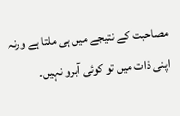مصاحبت کے نتیجے میں ہی ملتا ہے ورنہ اپنی ذات میں تو کوئی آبرو نہیں۔